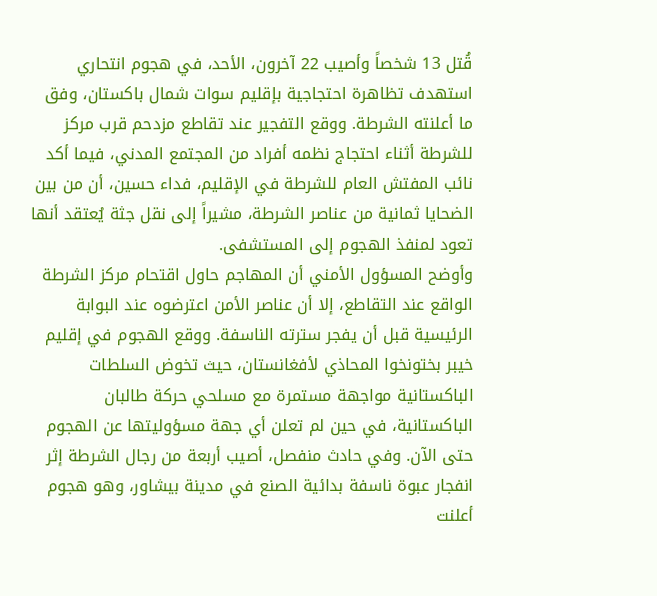قُتل 13 شخصاً وأصيب 22 آخرون، الأحد، في هجوم انتحاري استهدف تظاهرة احتجاجية بإقليم سوات شمال باكستان، وفق ما أعلنته الشرطة. ووقع التفجير عند تقاطع مزدحم قرب مركز للشرطة أثناء احتجاج نظمه أفراد من المجتمع المدني، فيما أكد نائب المفتش العام للشرطة في الإقليم، فداء حسين، أن من بين الضحايا ثمانية من عناصر الشرطة، مشيراً إلى نقل جثة يُعتقد أنها تعود لمنفذ الهجوم إلى المستشفى.
وأوضح المسؤول الأمني أن المهاجم حاول اقتحام مركز الشرطة الواقع عند التقاطع، إلا أن عناصر الأمن اعترضوه عند البوابة الرئيسية قبل أن يفجر سترته الناسفة. ووقع الهجوم في إقليم خيبر بختونخوا المحاذي لأفغانستان، حيث تخوض السلطات الباكستانية مواجهة مستمرة مع مسلحي حركة طالبان الباكستانية، في حين لم تعلن أي جهة مسؤوليتها عن الهجوم حتى الآن. وفي حادث منفصل، أصيب أربعة من رجال الشرطة إثر انفجار عبوة ناسفة بدائية الصنع في مدينة بيشاور، وهو هجوم أعلنت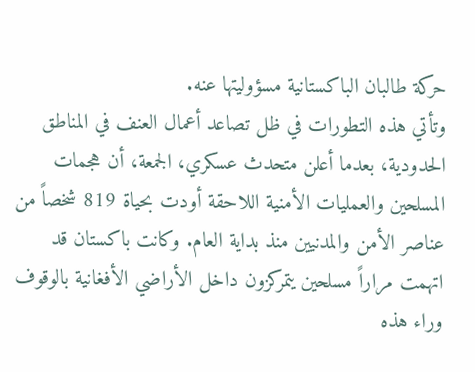حركة طالبان الباكستانية مسؤوليتها عنه.
وتأتي هذه التطورات في ظل تصاعد أعمال العنف في المناطق الحدودية، بعدما أعلن متحدث عسكري، الجمعة، أن هجمات المسلحين والعمليات الأمنية اللاحقة أودت بحياة 819 شخصاً من عناصر الأمن والمدنيين منذ بداية العام. وكانت باكستان قد اتهمت مراراً مسلحين يتمركزون داخل الأراضي الأفغانية بالوقوف وراء هذه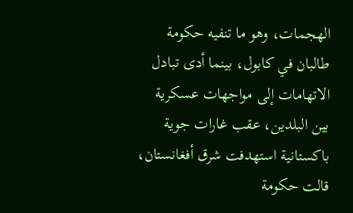الهجمات، وهو ما تنفيه حكومة طالبان في كابول، بينما أدى تبادل الاتهامات إلى مواجهات عسكرية بين البلدين، عقب غارات جوية باكستانية استهدفت شرق أفغانستان، قالت حكومة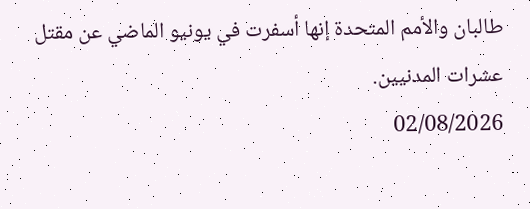طالبان والأمم المتحدة إنها أسفرت في يونيو الماضي عن مقتل عشرات المدنيين.
02/08/2026